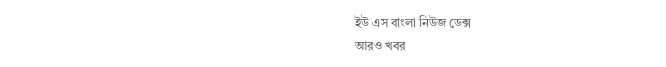ইউ এস বাংলা নিউজ ডেক্স
আরও খবর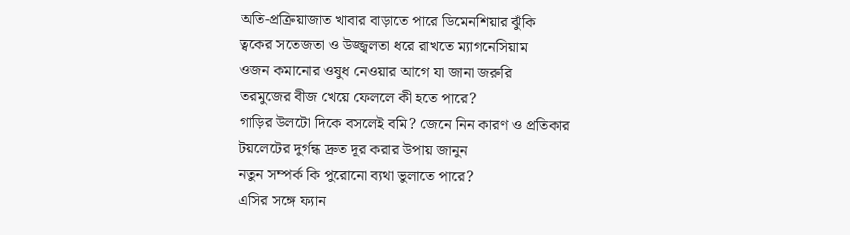অতি-প্রক্রিয়াজাত খাবার বাড়াতে পারে ডিমেনশিয়ার ঝুঁকি
ত্বকের সতেজতা ও উজ্জ্বলতা ধরে রাখতে ম্যাগনেসিয়াম
ওজন কমানোর ওষুধ নেওয়ার আগে যা জানা জরুরি
তরমুজের বীজ খেয়ে ফেললে কী হতে পারে?
গাড়ির উলটো দিকে বসলেই বমি? জেনে নিন কারণ ও প্রতিকার
টয়লেটের দুর্গন্ধ দ্রুত দূর করার উপায় জানুন
নতুন সম্পর্ক কি পুরোনো ব্যথা ভুলাতে পারে?
এসির সঙ্গে ফ্যান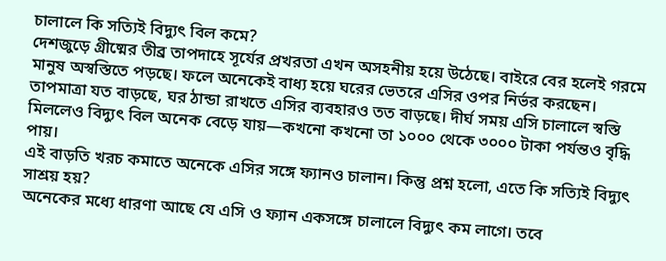চালালে কি সত্যিই বিদ্যুৎ বিল কমে?
দেশজুড়ে গ্রীষ্মের তীব্র তাপদাহে সূর্যের প্রখরতা এখন অসহনীয় হয়ে উঠেছে। বাইরে বের হলেই গরমে মানুষ অস্বস্তিতে পড়ছে। ফলে অনেকেই বাধ্য হয়ে ঘরের ভেতরে এসির ওপর নির্ভর করছেন।
তাপমাত্রা যত বাড়ছে, ঘর ঠান্ডা রাখতে এসির ব্যবহারও তত বাড়ছে। দীর্ঘ সময় এসি চালালে স্বস্তি মিললেও বিদ্যুৎ বিল অনেক বেড়ে যায়—কখনো কখনো তা ১০০০ থেকে ৩০০০ টাকা পর্যন্তও বৃদ্ধি পায়।
এই বাড়তি খরচ কমাতে অনেকে এসির সঙ্গে ফ্যানও চালান। কিন্তু প্রশ্ন হলো, এতে কি সত্যিই বিদ্যুৎ সাশ্রয় হয়?
অনেকের মধ্যে ধারণা আছে যে এসি ও ফ্যান একসঙ্গে চালালে বিদ্যুৎ কম লাগে। তবে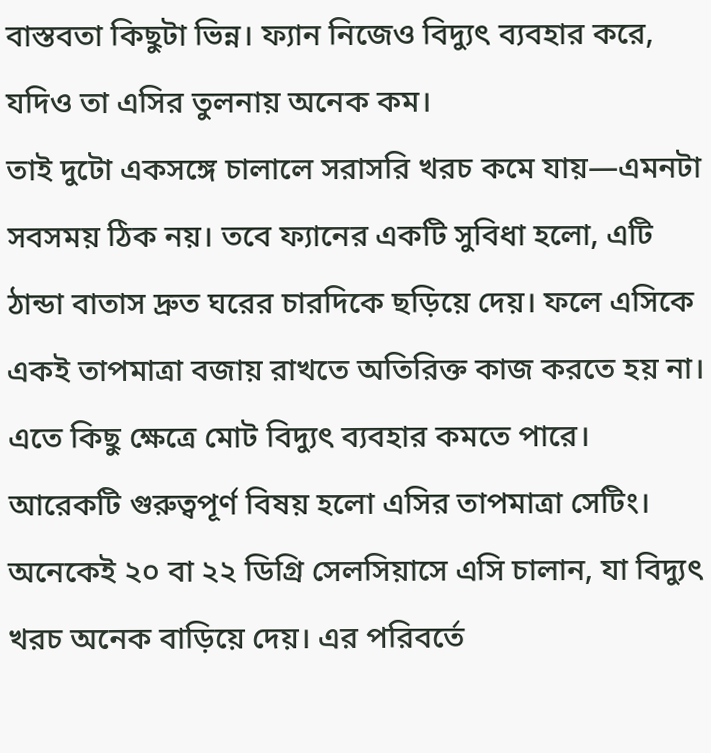বাস্তবতা কিছুটা ভিন্ন। ফ্যান নিজেও বিদ্যুৎ ব্যবহার করে, যদিও তা এসির তুলনায় অনেক কম।
তাই দুটো একসঙ্গে চালালে সরাসরি খরচ কমে যায়—এমনটা সবসময় ঠিক নয়। তবে ফ্যানের একটি সুবিধা হলো, এটি ঠান্ডা বাতাস দ্রুত ঘরের চারদিকে ছড়িয়ে দেয়। ফলে এসিকে একই তাপমাত্রা বজায় রাখতে অতিরিক্ত কাজ করতে হয় না। এতে কিছু ক্ষেত্রে মোট বিদ্যুৎ ব্যবহার কমতে পারে। আরেকটি গুরুত্বপূর্ণ বিষয় হলো এসির তাপমাত্রা সেটিং। অনেকেই ২০ বা ২২ ডিগ্রি সেলসিয়াসে এসি চালান, যা বিদ্যুৎ খরচ অনেক বাড়িয়ে দেয়। এর পরিবর্তে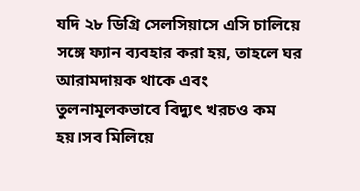যদি ২৮ ডিগ্রি সেলসিয়াসে এসি চালিয়ে সঙ্গে ফ্যান ব্যবহার করা হয়, তাহলে ঘর আরামদায়ক থাকে এবং তুলনামূলকভাবে বিদ্যুৎ খরচও কম হয়।সব মিলিয়ে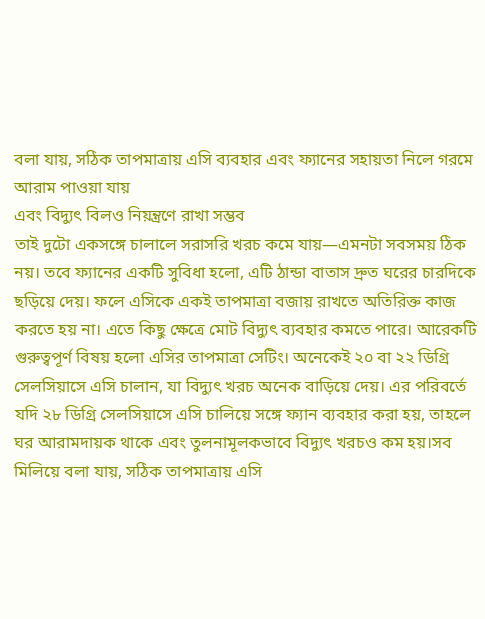বলা যায়, সঠিক তাপমাত্রায় এসি ব্যবহার এবং ফ্যানের সহায়তা নিলে গরমে আরাম পাওয়া যায়
এবং বিদ্যুৎ বিলও নিয়ন্ত্রণে রাখা সম্ভব
তাই দুটো একসঙ্গে চালালে সরাসরি খরচ কমে যায়—এমনটা সবসময় ঠিক নয়। তবে ফ্যানের একটি সুবিধা হলো, এটি ঠান্ডা বাতাস দ্রুত ঘরের চারদিকে ছড়িয়ে দেয়। ফলে এসিকে একই তাপমাত্রা বজায় রাখতে অতিরিক্ত কাজ করতে হয় না। এতে কিছু ক্ষেত্রে মোট বিদ্যুৎ ব্যবহার কমতে পারে। আরেকটি গুরুত্বপূর্ণ বিষয় হলো এসির তাপমাত্রা সেটিং। অনেকেই ২০ বা ২২ ডিগ্রি সেলসিয়াসে এসি চালান, যা বিদ্যুৎ খরচ অনেক বাড়িয়ে দেয়। এর পরিবর্তে যদি ২৮ ডিগ্রি সেলসিয়াসে এসি চালিয়ে সঙ্গে ফ্যান ব্যবহার করা হয়, তাহলে ঘর আরামদায়ক থাকে এবং তুলনামূলকভাবে বিদ্যুৎ খরচও কম হয়।সব মিলিয়ে বলা যায়, সঠিক তাপমাত্রায় এসি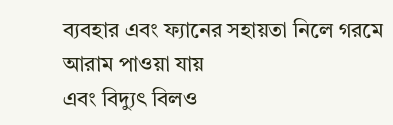ব্যবহার এবং ফ্যানের সহায়তা নিলে গরমে আরাম পাওয়া যায়
এবং বিদ্যুৎ বিলও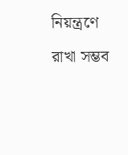নিয়ন্ত্রণে রাখা সম্ভব